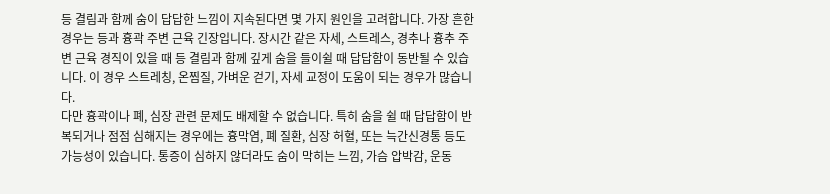등 결림과 함께 숨이 답답한 느낌이 지속된다면 몇 가지 원인을 고려합니다. 가장 흔한 경우는 등과 흉곽 주변 근육 긴장입니다. 장시간 같은 자세, 스트레스, 경추나 흉추 주변 근육 경직이 있을 때 등 결림과 함께 깊게 숨을 들이쉴 때 답답함이 동반될 수 있습니다. 이 경우 스트레칭, 온찜질, 가벼운 걷기, 자세 교정이 도움이 되는 경우가 많습니다.
다만 흉곽이나 폐, 심장 관련 문제도 배제할 수 없습니다. 특히 숨을 쉴 때 답답함이 반복되거나 점점 심해지는 경우에는 흉막염, 폐 질환, 심장 허혈, 또는 늑간신경통 등도 가능성이 있습니다. 통증이 심하지 않더라도 숨이 막히는 느낌, 가슴 압박감, 운동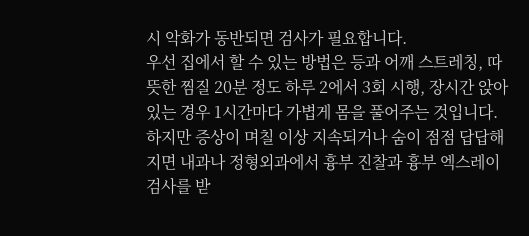시 악화가 동반되면 검사가 필요합니다.
우선 집에서 할 수 있는 방법은 등과 어깨 스트레칭, 따뜻한 찜질 20분 정도 하루 2에서 3회 시행, 장시간 앉아있는 경우 1시간마다 가볍게 몸을 풀어주는 것입니다. 하지만 증상이 며칠 이상 지속되거나 숨이 점점 답답해지면 내과나 정형외과에서 흉부 진찰과 흉부 엑스레이 검사를 받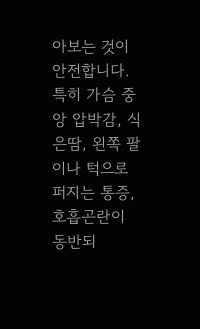아보는 것이 안전합니다.
특히 가슴 중앙 압박감, 식은땀, 왼쪽 팔이나 턱으로 퍼지는 통증, 호흡곤란이 동반되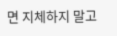면 지체하지 말고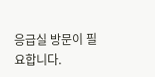응급실 방문이 필요합니다.